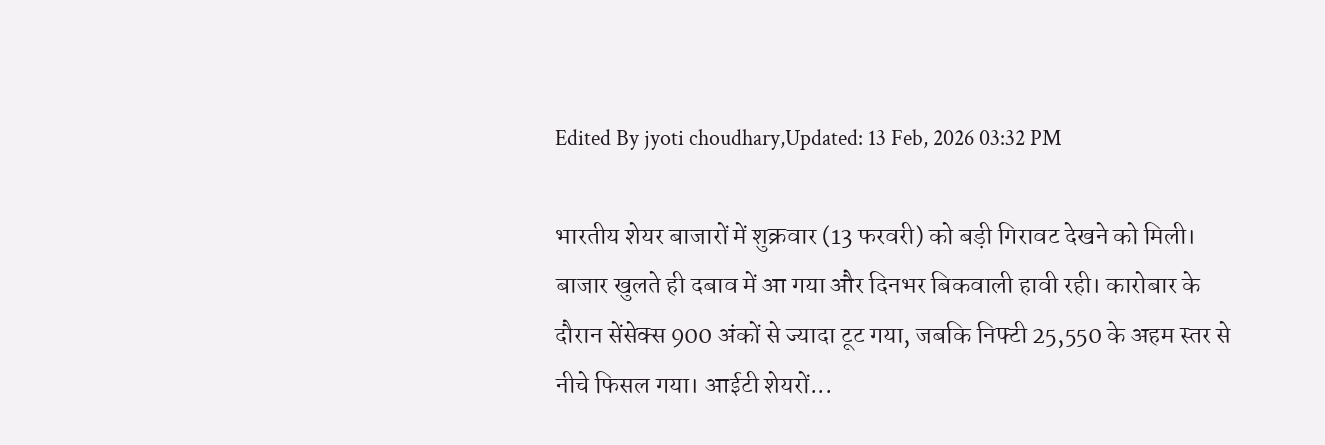Edited By jyoti choudhary,Updated: 13 Feb, 2026 03:32 PM

भारतीय शेयर बाजारों में शुक्रवार (13 फरवरी) को बड़ी गिरावट देखने को मिली। बाजार खुलते ही दबाव में आ गया और दिनभर बिकवाली हावी रही। कारोबार के दौरान सेंसेक्स 900 अंकों से ज्यादा टूट गया, जबकि निफ्टी 25,550 के अहम स्तर से नीचे फिसल गया। आईटी शेयरों...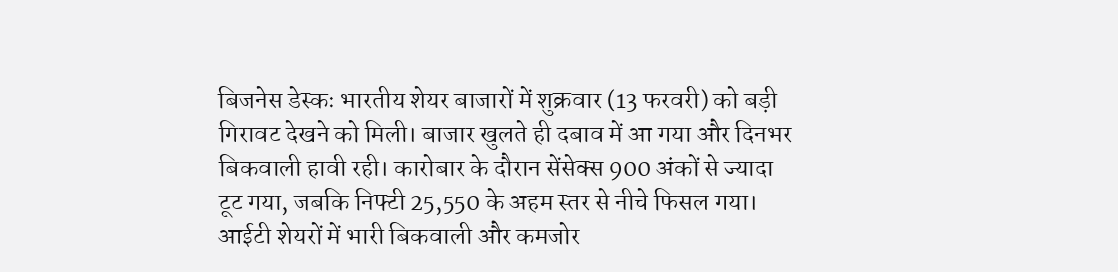बिजनेस डेस्कः भारतीय शेयर बाजारों में शुक्रवार (13 फरवरी) को बड़ी गिरावट देखने को मिली। बाजार खुलते ही दबाव में आ गया और दिनभर बिकवाली हावी रही। कारोबार के दौरान सेंसेक्स 900 अंकों से ज्यादा टूट गया, जबकि निफ्टी 25,550 के अहम स्तर से नीचे फिसल गया। आईटी शेयरों में भारी बिकवाली और कमजोर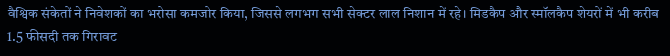वैश्विक संकेतों ने निवेशकों का भरोसा कमजोर किया, जिससे लगभग सभी सेक्टर लाल निशान में रहे। मिडकैप और स्मॉलकैप शेयरों में भी करीब 1.5 फीसदी तक गिरावट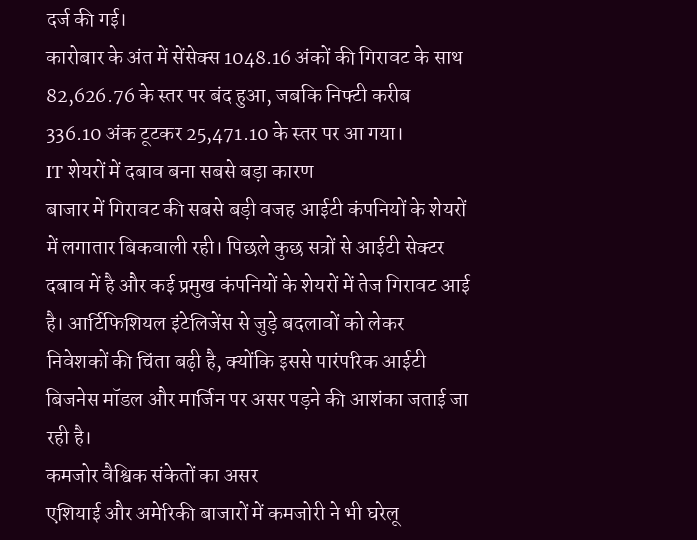दर्ज की गई।
कारोबार के अंत में सेंसेक्स 1048.16 अंकों की गिरावट के साथ 82,626.76 के स्तर पर बंद हुआ, जबकि निफ्टी करीब 336.10 अंक टूटकर 25,471.10 के स्तर पर आ गया।
IT शेयरों में दबाव बना सबसे बड़ा कारण
बाजार में गिरावट की सबसे बड़ी वजह आईटी कंपनियों के शेयरों में लगातार बिकवाली रही। पिछले कुछ सत्रों से आईटी सेक्टर दबाव में है और कई प्रमुख कंपनियों के शेयरों में तेज गिरावट आई है। आर्टिफिशियल इंटेलिजेंस से जुड़े बदलावों को लेकर निवेशकों की चिंता बढ़ी है, क्योंकि इससे पारंपरिक आईटी बिजनेस मॉडल और मार्जिन पर असर पड़ने की आशंका जताई जा रही है।
कमजोर वैश्विक संकेतों का असर
एशियाई और अमेरिकी बाजारों में कमजोरी ने भी घरेलू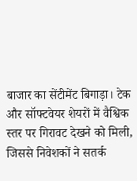बाजार का सेंटीमेंट बिगाड़ा। टेक और सॉफ्टवेयर शेयरों में वैश्विक स्तर पर गिरावट देखने को मिली, जिससे निवेशकों ने सतर्क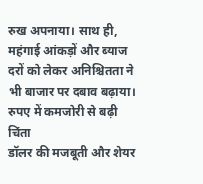रुख अपनाया। साथ ही, महंगाई आंकड़ों और ब्याज दरों को लेकर अनिश्चितता ने भी बाजार पर दबाव बढ़ाया।
रुपए में कमजोरी से बढ़ी चिंता
डॉलर की मजबूती और शेयर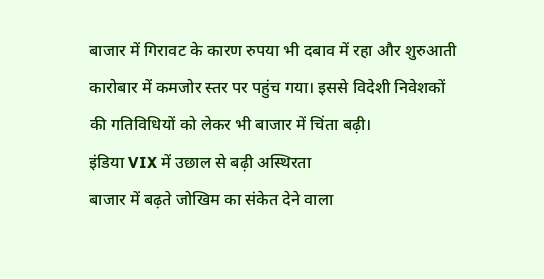बाजार में गिरावट के कारण रुपया भी दबाव में रहा और शुरुआती कारोबार में कमजोर स्तर पर पहुंच गया। इससे विदेशी निवेशकों की गतिविधियों को लेकर भी बाजार में चिंता बढ़ी।
इंडिया VIX में उछाल से बढ़ी अस्थिरता
बाजार में बढ़ते जोखिम का संकेत देने वाला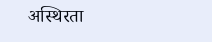अस्थिरता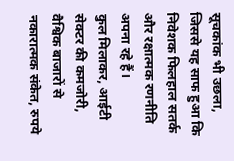सूचकांक भी उछला, जिससे यह साफ हुआ कि निवेशक फिलहाल सतर्क और रक्षात्मक रणनीति अपना रहे हैं।
कुल मिलाकर, आईटी सेक्टर की कमजोरी, वैश्विक बाजारों से नकारात्मक संकेत, रुपये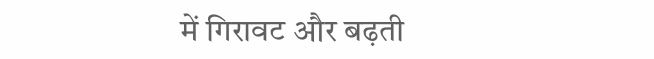में गिरावट और बढ़ती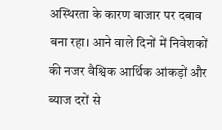अस्थिरता के कारण बाजार पर दबाव बना रहा। आने वाले दिनों में निवेशकों की नजर वैश्विक आर्थिक आंकड़ों और ब्याज दरों से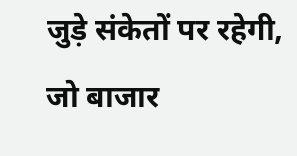जुड़े संकेतों पर रहेगी, जो बाजार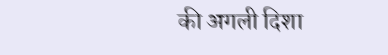की अगली दिशा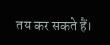तय कर सकते हैं।